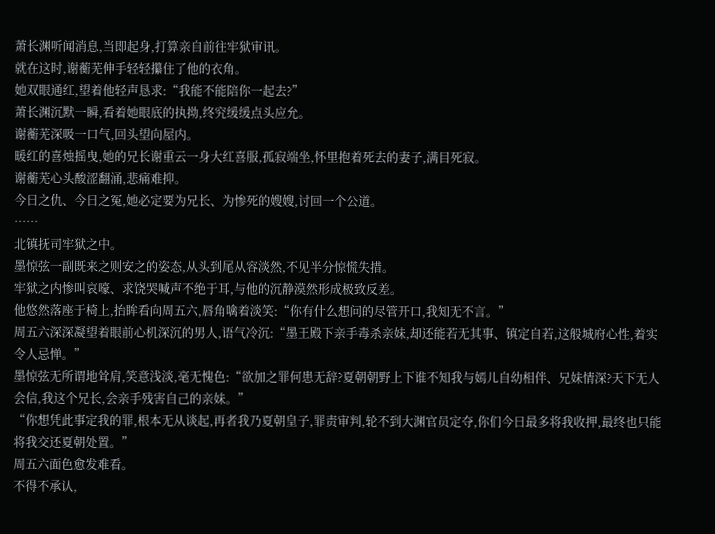萧长渊听闻消息,当即起身,打算亲自前往牢狱审讯。
就在这时,谢蘅芜伸手轻轻攥住了他的衣角。
她双眼通红,望着他轻声恳求:“我能不能陪你一起去?”
萧长渊沉默一瞬,看着她眼底的执拗,终究缓缓点头应允。
谢蘅芜深吸一口气,回头望向屋内。
暖红的喜烛摇曳,她的兄长谢重云一身大红喜服,孤寂端坐,怀里抱着死去的妻子,满目死寂。
谢蘅芜心头酸涩翻涌,悲痛难抑。
今日之仇、今日之冤,她必定要为兄长、为惨死的嫂嫂,讨回一个公道。
……
北镇抚司牢狱之中。
墨惊弦一副既来之则安之的姿态,从头到尾从容淡然,不见半分惊慌失措。
牢狱之内惨叫哀嚎、求饶哭喊声不绝于耳,与他的沉静漠然形成极致反差。
他悠然落座于椅上,抬眸看向周五六,唇角噙着淡笑:“你有什么想问的尽管开口,我知无不言。”
周五六深深凝望着眼前心机深沉的男人,语气冷沉:“墨王殿下亲手毒杀亲妹,却还能若无其事、镇定自若,这般城府心性,着实令人忌惮。”
墨惊弦无所谓地耸肩,笑意浅淡,毫无愧色:“欲加之罪何患无辞?夏朝朝野上下谁不知我与嫣儿自幼相伴、兄妹情深?天下无人会信,我这个兄长,会亲手残害自己的亲妹。”
“你想凭此事定我的罪,根本无从谈起,再者我乃夏朝皇子,罪责审判,轮不到大渊官员定夺,你们今日最多将我收押,最终也只能将我交还夏朝处置。”
周五六面色愈发难看。
不得不承认,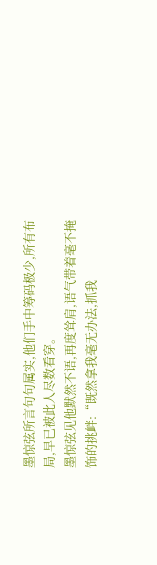墨惊弦所言句句属实,他们手中筹码极少,所有布局,早已被此人尽数看穿。
墨惊弦见他默然不语,再度耸肩,语气带着毫不掩饰的挑衅:“既然拿我毫无办法,抓我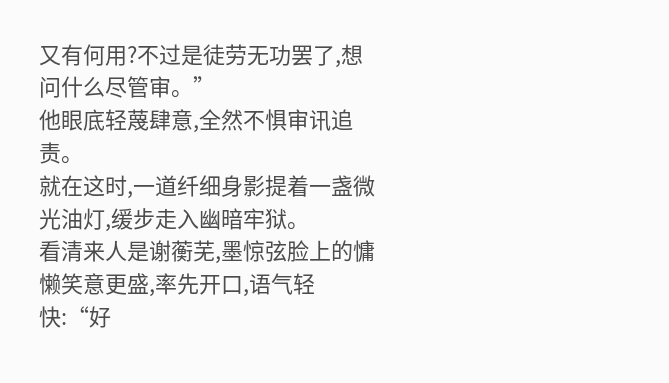又有何用?不过是徒劳无功罢了,想问什么尽管审。”
他眼底轻蔑肆意,全然不惧审讯追责。
就在这时,一道纤细身影提着一盏微光油灯,缓步走入幽暗牢狱。
看清来人是谢蘅芜,墨惊弦脸上的慵懒笑意更盛,率先开口,语气轻快:“好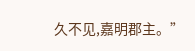久不见,嘉明郡主。”